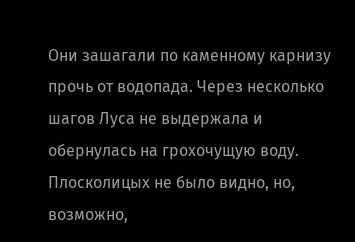Они зашагали по каменному карнизу прочь от водопада. Через несколько шагов Луса не выдержала и обернулась на грохочущую воду. Плосколицых не было видно, но, возможно,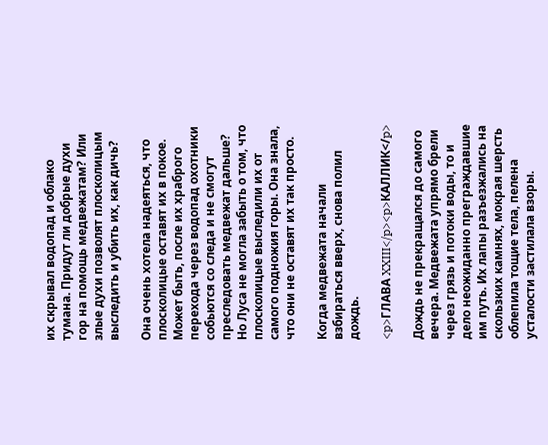их скрывал водопад и облако тумана. Придут ли добрые духи гор на помощь медвежатам? Или злые духи позволят плосколицым выследить и убить их, как дичь?

Она очень хотела надеяться, что плосколицые оставят их в покое. Может быть, после их храброго перехода через водопад охотники собьются со следа и не смогут преследовать медвежат дальше? Но Луса не могла забыть о том, что плосколицые выследили их от самого подножия горы. Она знала, что они не оставят их так просто.

Когда медвежата начали взбираться вверх, снова полил дождь.

<p>ГЛАВА XXIII</p><p>КАЛЛИК</p>

Дождь не прекращался до самого вечера. Медвежата упрямо брели через грязь и потоки воды, то и дело неожиданно преграждавшие им путь. Их лапы разъезжались на скользких камнях, мокрая шерсть облепила тощие тела, пелена усталости застилала взоры.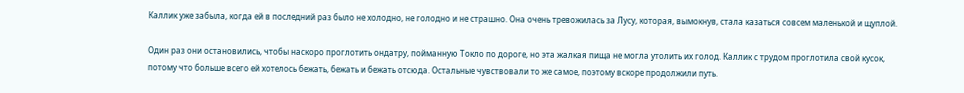Каллик уже забыла, когда ей в последний раз было не холодно, не голодно и не страшно. Она очень тревожилась за Лусу, которая, вымокнув, стала казаться совсем маленькой и щуплой.

Один раз они остановились, чтобы наскоро проглотить ондатру, пойманную Токло по дороге, но эта жалкая пища не могла утолить их голод. Каллик с трудом проглотила свой кусок, потому что больше всего ей хотелось бежать, бежать и бежать отсюда. Остальные чувствовали то же самое, поэтому вскоре продолжили путь.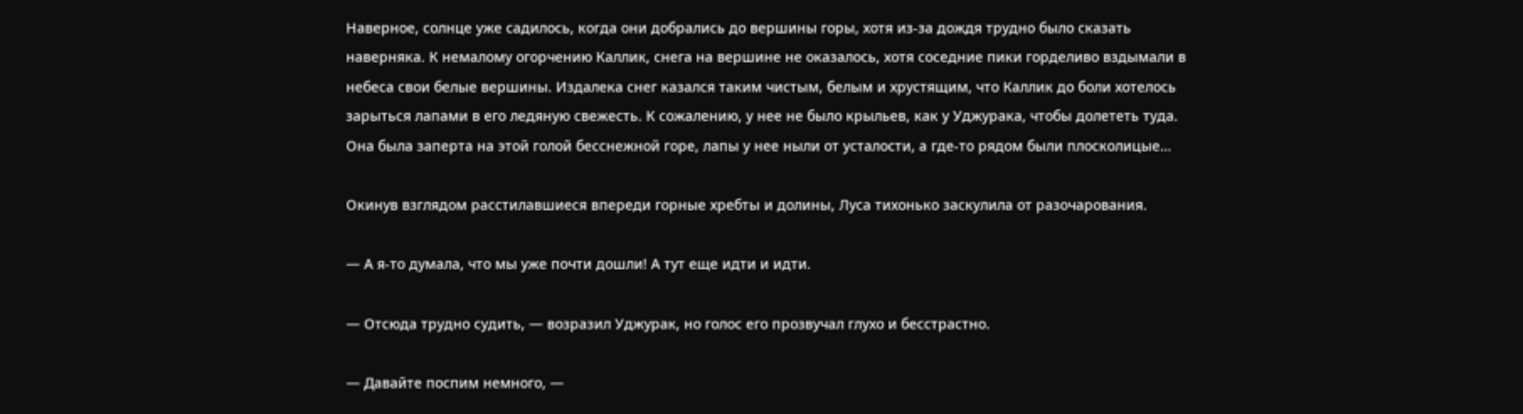Наверное, солнце уже садилось, когда они добрались до вершины горы, хотя из-за дождя трудно было сказать наверняка. К немалому огорчению Каллик, снега на вершине не оказалось, хотя соседние пики горделиво вздымали в небеса свои белые вершины. Издалека снег казался таким чистым, белым и хрустящим, что Каллик до боли хотелось зарыться лапами в его ледяную свежесть. К сожалению, у нее не было крыльев, как у Уджурака, чтобы долететь туда. Она была заперта на этой голой бесснежной горе, лапы у нее ныли от усталости, а где-то рядом были плосколицые…

Окинув взглядом расстилавшиеся впереди горные хребты и долины, Луса тихонько заскулила от разочарования.

— А я-то думала, что мы уже почти дошли! А тут еще идти и идти.

— Отсюда трудно судить, — возразил Уджурак, но голос его прозвучал глухо и бесстрастно.

— Давайте поспим немного, —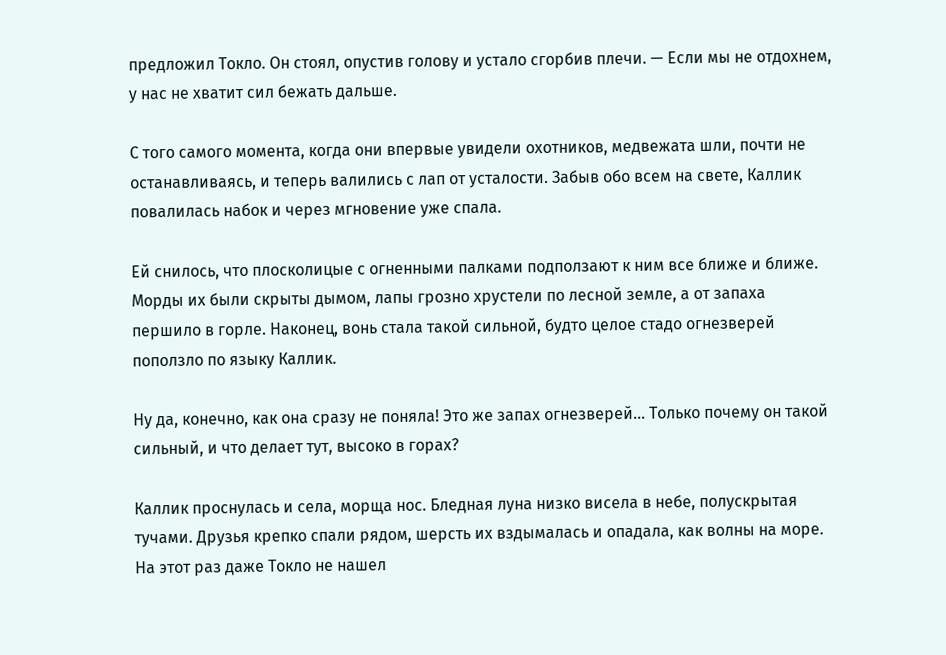предложил Токло. Он стоял, опустив голову и устало сгорбив плечи. — Если мы не отдохнем, у нас не хватит сил бежать дальше.

С того самого момента, когда они впервые увидели охотников, медвежата шли, почти не останавливаясь, и теперь валились с лап от усталости. Забыв обо всем на свете, Каллик повалилась набок и через мгновение уже спала.

Ей снилось, что плосколицые с огненными палками подползают к ним все ближе и ближе. Морды их были скрыты дымом, лапы грозно хрустели по лесной земле, а от запаха першило в горле. Наконец, вонь стала такой сильной, будто целое стадо огнезверей поползло по языку Каллик.

Ну да, конечно, как она сразу не поняла! Это же запах огнезверей… Только почему он такой сильный, и что делает тут, высоко в горах?

Каллик проснулась и села, морща нос. Бледная луна низко висела в небе, полускрытая тучами. Друзья крепко спали рядом, шерсть их вздымалась и опадала, как волны на море. На этот раз даже Токло не нашел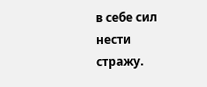в себе сил нести стражу.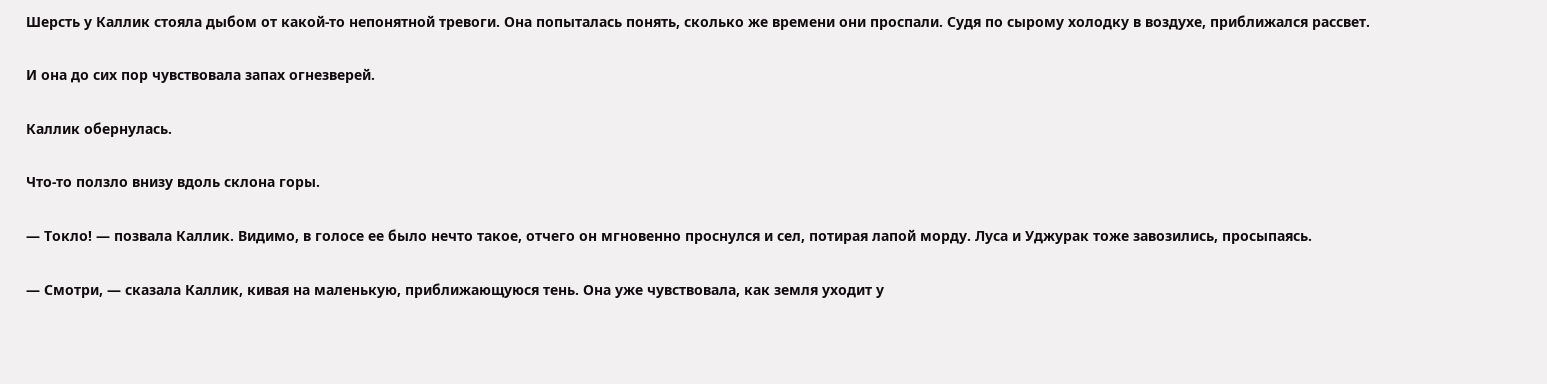Шерсть у Каллик стояла дыбом от какой-то непонятной тревоги. Она попыталась понять, сколько же времени они проспали. Судя по сырому холодку в воздухе, приближался рассвет.

И она до сих пор чувствовала запах огнезверей.

Каллик обернулась.

Что-то ползло внизу вдоль склона горы.

— Токло! — позвала Каллик. Видимо, в голосе ее было нечто такое, отчего он мгновенно проснулся и сел, потирая лапой морду. Луса и Уджурак тоже завозились, просыпаясь.

— Смотри, — сказала Каллик, кивая на маленькую, приближающуюся тень. Она уже чувствовала, как земля уходит у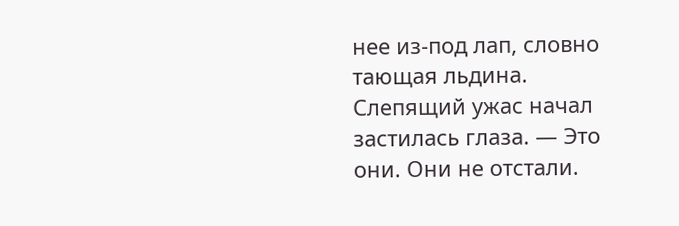нее из-под лап, словно тающая льдина. Слепящий ужас начал застилась глаза. — Это они. Они не отстали.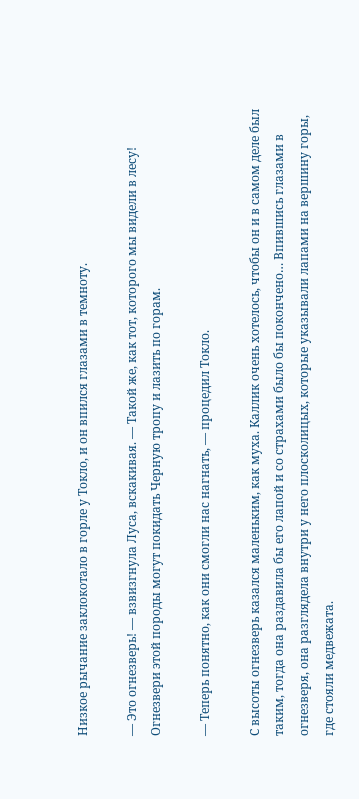Низкое рычание заклокотало в горле у Токло, и он впился глазами в темноту.

— Это огнезверь! — взвизгнула Луса, вскакивая. — Такой же, как тот, которого мы видели в лесу! Огнезвери этой породы могут покидать Черную тропу и лазить по горам.

— Теперь понятно, как они смогли нас нагнать, — процедил Токло.

С высоты огнезверь казался маленьким, как муха. Каллик очень хотелось, чтобы он и в самом деле был таким, тогда она раздавила бы его лапой и со страхами было бы покончено… Впившись глазами в огнезверя, она разглядела внутри у него плосколицых, которые указывали лапами на вершину горы, где стояли медвежата.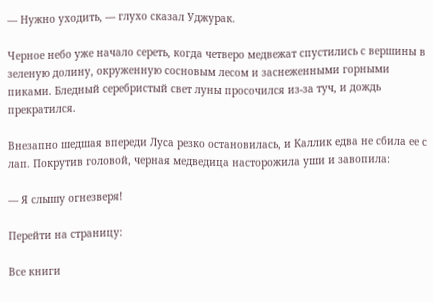— Нужно уходить, — глухо сказал Уджурак.

Черное небо уже начало сереть, когда четверо медвежат спустились с вершины в зеленую долину, окруженную сосновым лесом и заснеженными горными пиками. Бледный серебристый свет луны просочился из-за туч, и дождь прекратился.

Внезапно шедшая впереди Луса резко остановилась, и Каллик едва не сбила ее с лап. Покрутив головой, черная медведица насторожила уши и завопила:

— Я слышу огнезверя!

Перейти на страницу:

Все книги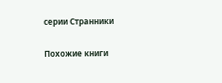серии Странники

Похожие книги